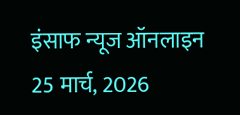इंसाफ न्यूज ऑनलाइन 25 मार्च, 2026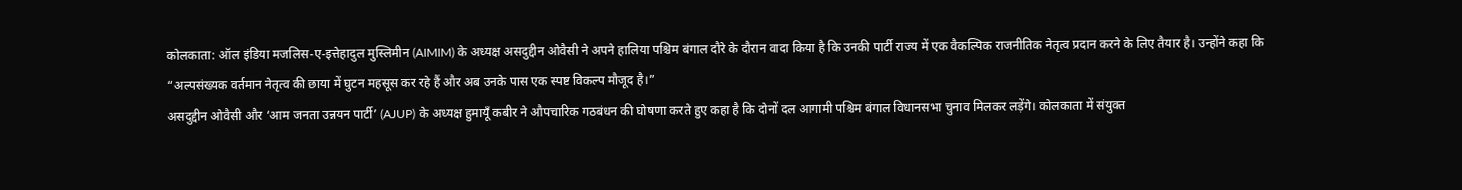कोलकाता: ऑल इंडिया मजलिस-ए-इत्तेहादुल मुस्लिमीन (AIMIM) के अध्यक्ष असदुद्दीन ओवैसी ने अपने हालिया पश्चिम बंगाल दौरे के दौरान वादा किया है कि उनकी पार्टी राज्य में एक वैकल्पिक राजनीतिक नेतृत्व प्रदान करने के लिए तैयार है। उन्होंने कहा कि “अल्पसंख्यक वर्तमान नेतृत्व की छाया में घुटन महसूस कर रहे हैं और अब उनके पास एक स्पष्ट विकल्प मौजूद है।”
असदुद्दीन ओवैसी और ‘आम जनता उन्नयन पार्टी’ (AJUP) के अध्यक्ष हुमायूँ कबीर ने औपचारिक गठबंधन की घोषणा करते हुए कहा है कि दोनों दल आगामी पश्चिम बंगाल विधानसभा चुनाव मिलकर लड़ेंगे। कोलकाता में संयुक्त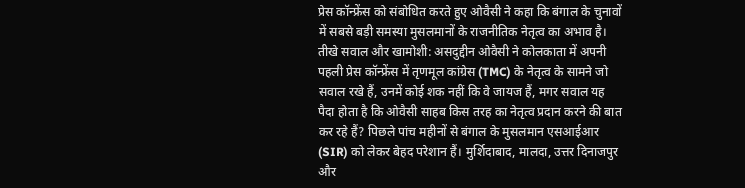प्रेस कॉन्फ्रेंस को संबोधित करते हुए ओवैसी ने कहा कि बंगाल के चुनावों में सबसे बड़ी समस्या मुसलमानों के राजनीतिक नेतृत्व का अभाव है।
तीखे सवाल और खामोशी: असदुद्दीन ओवैसी ने कोलकाता में अपनी पहली प्रेस कॉन्फ्रेंस में तृणमूल कांग्रेस (TMC) के नेतृत्व के सामने जो सवाल रखे हैं, उनमें कोई शक नहीं कि वे जायज हैं, मगर सवाल यह पैदा होता है कि ओवैसी साहब किस तरह का नेतृत्व प्रदान करने की बात कर रहे हैं? पिछले पांच महीनों से बंगाल के मुसलमान एसआईआर (SIR) को लेकर बेहद परेशान हैं। मुर्शिदाबाद, मालदा, उत्तर दिनाजपुर और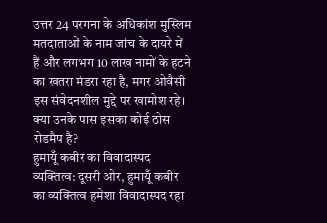उत्तर 24 परगना के अधिकांश मुस्लिम मतदाताओं के नाम जांच के दायरे में हैं और लगभग 10 लाख नामों के हटने का खतरा मंडरा रहा है, मगर ओवैसी इस संवेदनशील मुद्दे पर खामोश रहे। क्या उनके पास इसका कोई ठोस रोडमैप है?
हुमायूँ कबीर का विवादास्पद व्यक्तित्व: दूसरी ओर, हुमायूँ कबीर का व्यक्तित्व हमेशा विवादास्पद रहा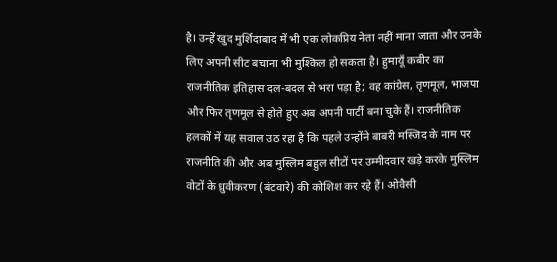है। उन्हें खुद मुर्शिदाबाद में भी एक लोकप्रिय नेता नहीं माना जाता और उनके लिए अपनी सीट बचाना भी मुश्किल हो सकता है। हुमायूँ कबीर का राजनीतिक इतिहास दल-बदल से भरा पड़ा है; वह कांग्रेस, तृणमूल, भाजपा और फिर तृणमूल से होते हुए अब अपनी पार्टी बना चुके हैं। राजनीतिक हलकों में यह सवाल उठ रहा है कि पहले उन्होंने बाबरी मस्जिद के नाम पर राजनीति की और अब मुस्लिम बहुल सीटों पर उम्मीदवार खड़े करके मुस्लिम वोटों के ध्रुवीकरण (बंटवारे) की कोशिश कर रहे हैं। ओवैसी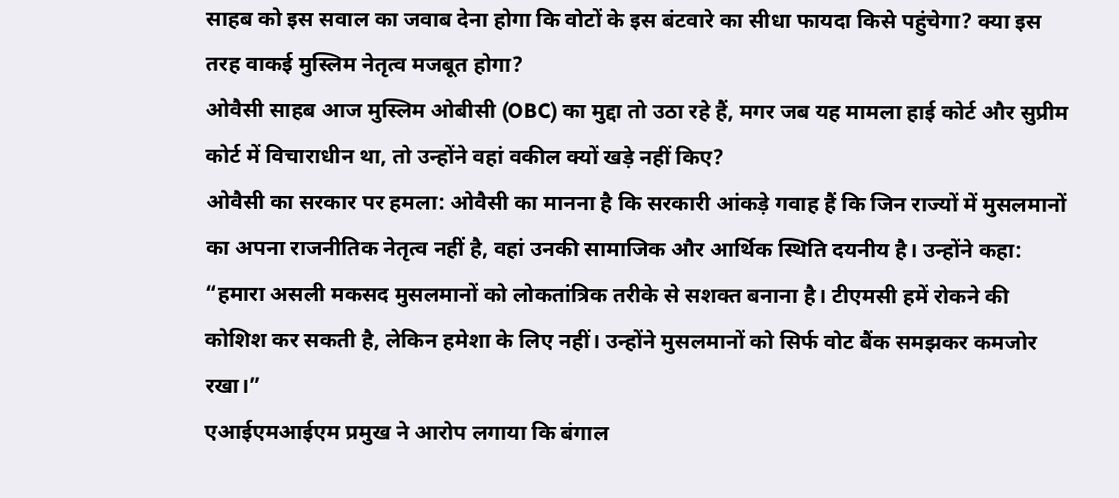साहब को इस सवाल का जवाब देना होगा कि वोटों के इस बंटवारे का सीधा फायदा किसे पहुंचेगा? क्या इस तरह वाकई मुस्लिम नेतृत्व मजबूत होगा?
ओवैसी साहब आज मुस्लिम ओबीसी (OBC) का मुद्दा तो उठा रहे हैं, मगर जब यह मामला हाई कोर्ट और सुप्रीम कोर्ट में विचाराधीन था, तो उन्होंने वहां वकील क्यों खड़े नहीं किए?
ओवैसी का सरकार पर हमला: ओवैसी का मानना है कि सरकारी आंकड़े गवाह हैं कि जिन राज्यों में मुसलमानों का अपना राजनीतिक नेतृत्व नहीं है, वहां उनकी सामाजिक और आर्थिक स्थिति दयनीय है। उन्होंने कहा:
“हमारा असली मकसद मुसलमानों को लोकतांत्रिक तरीके से सशक्त बनाना है। टीएमसी हमें रोकने की कोशिश कर सकती है, लेकिन हमेशा के लिए नहीं। उन्होंने मुसलमानों को सिर्फ वोट बैंक समझकर कमजोर रखा।”
एआईएमआईएम प्रमुख ने आरोप लगाया कि बंगाल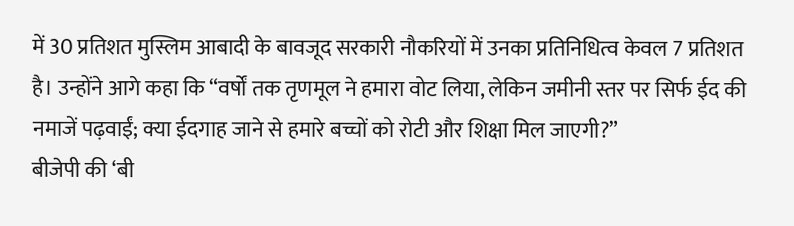में 30 प्रतिशत मुस्लिम आबादी के बावजूद सरकारी नौकरियों में उनका प्रतिनिधित्व केवल 7 प्रतिशत है। उन्होंने आगे कहा कि “वर्षों तक तृणमूल ने हमारा वोट लिया, लेकिन जमीनी स्तर पर सिर्फ ईद की नमाजें पढ़वाईं; क्या ईदगाह जाने से हमारे बच्चों को रोटी और शिक्षा मिल जाएगी?”
बीजेपी की ‘बी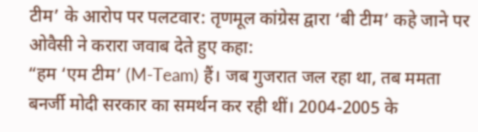टीम’ के आरोप पर पलटवार: तृणमूल कांग्रेस द्वारा ‘बी टीम’ कहे जाने पर ओवैसी ने करारा जवाब देते हुए कहा:
“हम ‘एम टीम’ (M-Team) हैं। जब गुजरात जल रहा था, तब ममता बनर्जी मोदी सरकार का समर्थन कर रही थीं। 2004-2005 के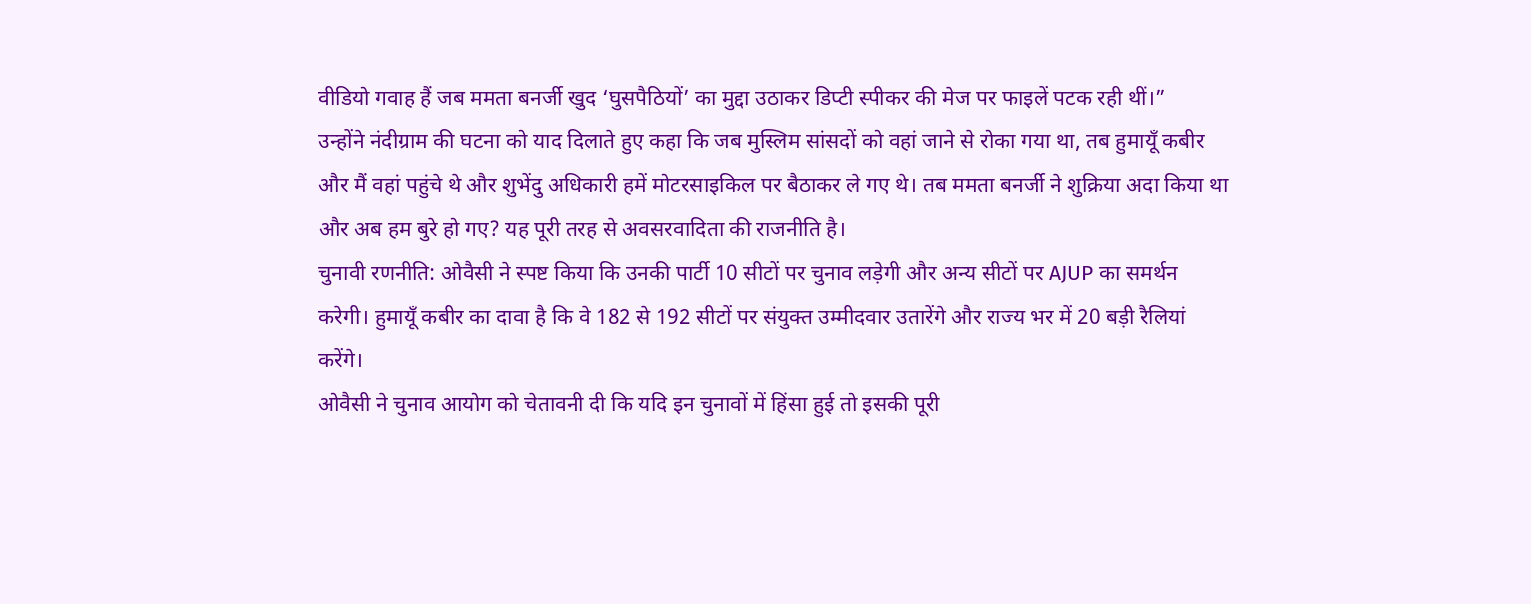वीडियो गवाह हैं जब ममता बनर्जी खुद ‘घुसपैठियों’ का मुद्दा उठाकर डिप्टी स्पीकर की मेज पर फाइलें पटक रही थीं।”
उन्होंने नंदीग्राम की घटना को याद दिलाते हुए कहा कि जब मुस्लिम सांसदों को वहां जाने से रोका गया था, तब हुमायूँ कबीर और मैं वहां पहुंचे थे और शुभेंदु अधिकारी हमें मोटरसाइकिल पर बैठाकर ले गए थे। तब ममता बनर्जी ने शुक्रिया अदा किया था और अब हम बुरे हो गए? यह पूरी तरह से अवसरवादिता की राजनीति है।
चुनावी रणनीति: ओवैसी ने स्पष्ट किया कि उनकी पार्टी 10 सीटों पर चुनाव लड़ेगी और अन्य सीटों पर AJUP का समर्थन करेगी। हुमायूँ कबीर का दावा है कि वे 182 से 192 सीटों पर संयुक्त उम्मीदवार उतारेंगे और राज्य भर में 20 बड़ी रैलियां करेंगे।
ओवैसी ने चुनाव आयोग को चेतावनी दी कि यदि इन चुनावों में हिंसा हुई तो इसकी पूरी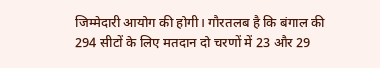जिम्मेदारी आयोग की होगी। गौरतलब है कि बंगाल की 294 सीटों के लिए मतदान दो चरणों में 23 और 29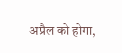अप्रैल को होगा,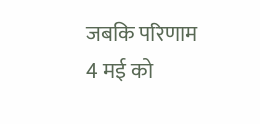जबकि परिणाम 4 मई को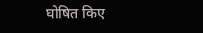घोषित किए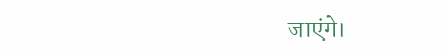जाएंगे।